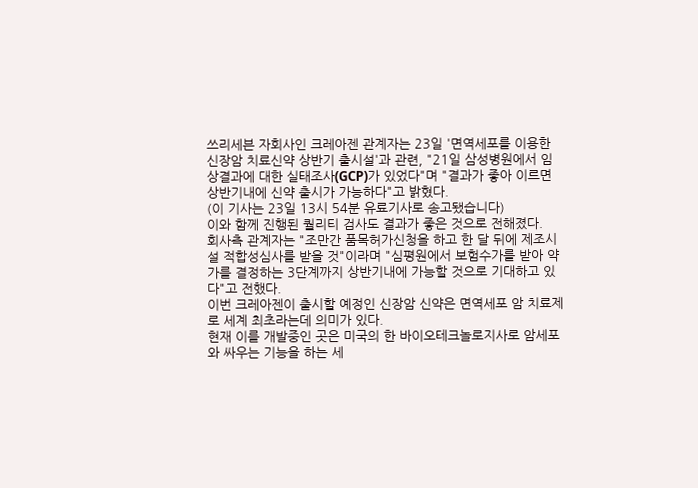쓰리세븐 자회사인 크레아젠 관계자는 23일 '면역세포를 이용한 신장암 치료신약 상반기 출시설'과 관련, "21일 삼성병원에서 임상결과에 대한 실태조사(GCP)가 있었다"며 "결과가 좋아 이르면 상반기내에 신약 출시가 가능하다"고 밝혔다.
(이 기사는 23일 13시 54분 유료기사로 송고됐습니다)
이와 함께 진행된 퀄리티 검사도 결과가 좋은 것으로 전해졌다.
회사측 관계자는 "조만간 품목허가신청을 하고 한 달 뒤에 제조시설 적합성심사를 받을 것"이라며 "심평원에서 보험수가를 받아 약가를 결정하는 3단계까지 상반기내에 가능할 것으로 기대하고 있다"고 전했다.
이번 크레아젠이 출시할 예정인 신장암 신약은 면역세포 암 치료제로 세계 최초라는데 의미가 있다.
현재 이를 개발중인 곳은 미국의 한 바이오테크놀로지사로 암세포와 싸우는 기능을 하는 세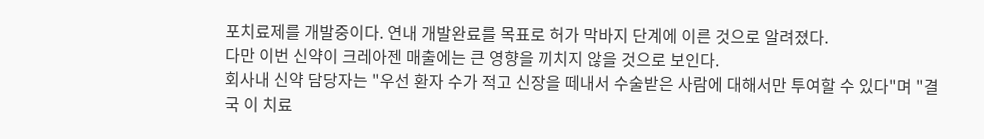포치료제를 개발중이다. 연내 개발완료를 목표로 허가 막바지 단계에 이른 것으로 알려졌다.
다만 이번 신약이 크레아젠 매출에는 큰 영향을 끼치지 않을 것으로 보인다.
회사내 신약 담당자는 "우선 환자 수가 적고 신장을 떼내서 수술받은 사람에 대해서만 투여할 수 있다"며 "결국 이 치료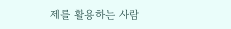제를 활용하는 사람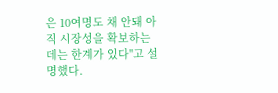은 10여명도 채 안돼 아직 시장성을 확보하는데는 한계가 있다"고 설명했다.